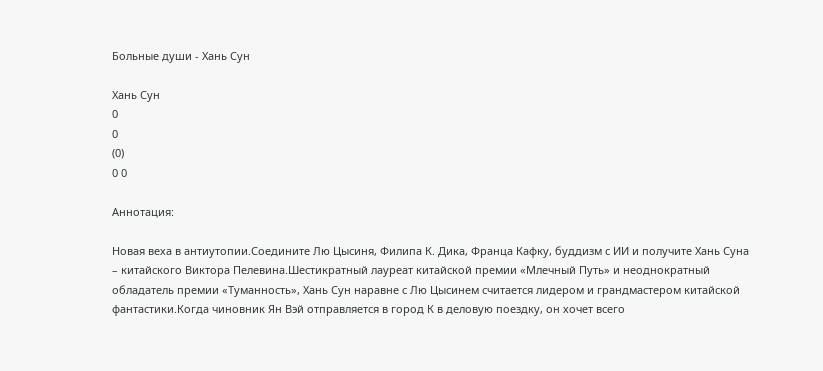Больные души - Хань Сун

Хань Сун
0
0
(0)
0 0

Аннотация:

Новая веха в антиутопии.Соедините Лю Цысиня, Филипа К. Дика, Франца Кафку, буддизм с ИИ и получите Хань Суна – китайского Виктора Пелевина.Шестикратный лауреат китайской премии «Млечный Путь» и неоднократный обладатель премии «Туманность», Хань Сун наравне с Лю Цысинем считается лидером и грандмастером китайской фантастики.Когда чиновник Ян Вэй отправляется в город К в деловую поездку, он хочет всего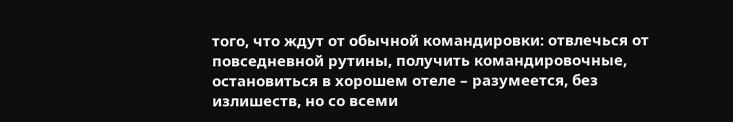того, что ждут от обычной командировки: отвлечься от повседневной рутины, получить командировочные, остановиться в хорошем отеле – разумеется, без излишеств, но со всеми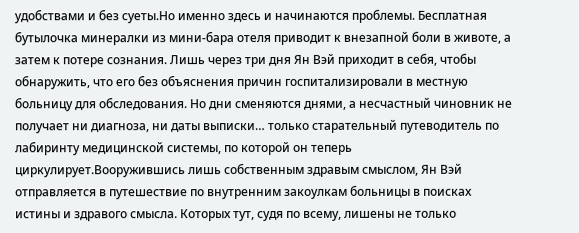удобствами и без суеты.Но именно здесь и начинаются проблемы. Бесплатная бутылочка минералки из мини-бара отеля приводит к внезапной боли в животе, а затем к потере сознания. Лишь через три дня Ян Вэй приходит в себя, чтобы обнаружить, что его без объяснения причин госпитализировали в местную больницу для обследования. Но дни сменяются днями, а несчастный чиновник не получает ни диагноза, ни даты выписки… только старательный путеводитель по лабиринту медицинской системы, по которой он теперь циркулирует.Вооружившись лишь собственным здравым смыслом, Ян Вэй отправляется в путешествие по внутренним закоулкам больницы в поисках истины и здравого смысла. Которых тут, судя по всему, лишены не только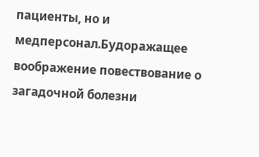пациенты, но и медперсонал.Будоражащее воображение повествование о загадочной болезни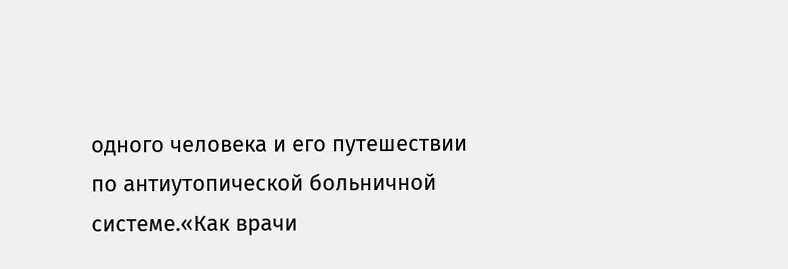одного человека и его путешествии по антиутопической больничной системе.«Как врачи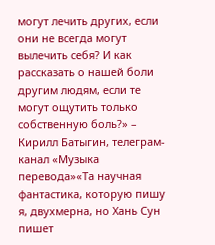могут лечить других, если они не всегда могут вылечить себя? И как рассказать о нашей боли другим людям, если те могут ощутить только собственную боль?» – Кирилл Батыгин, телеграм-канал «Музыка перевода»«Та научная фантастика, которую пишу я, двухмерна, но Хань Сун пишет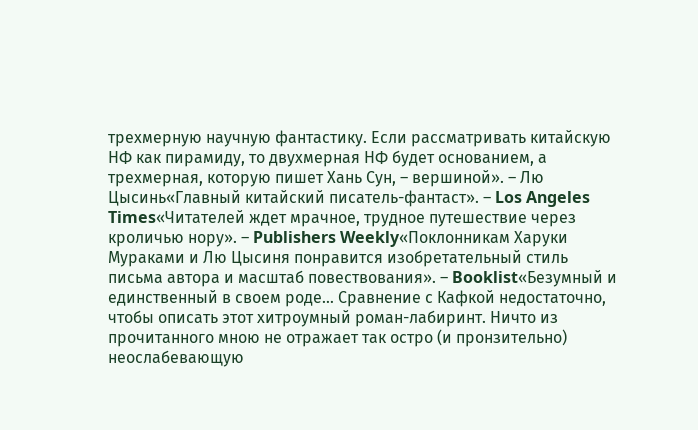трехмерную научную фантастику. Если рассматривать китайскую НФ как пирамиду, то двухмерная НФ будет основанием, а трехмерная, которую пишет Хань Сун, – вершиной». – Лю Цысинь«Главный китайский писатель-фантаст». – Los Angeles Times«Читателей ждет мрачное, трудное путешествие через кроличью нору». – Publishers Weekly«Поклонникам Харуки Мураками и Лю Цысиня понравится изобретательный стиль письма автора и масштаб повествования». – Booklist«Безумный и единственный в своем роде… Сравнение с Кафкой недостаточно, чтобы описать этот хитроумный роман-лабиринт. Ничто из прочитанного мною не отражает так остро (и пронзительно) неослабевающую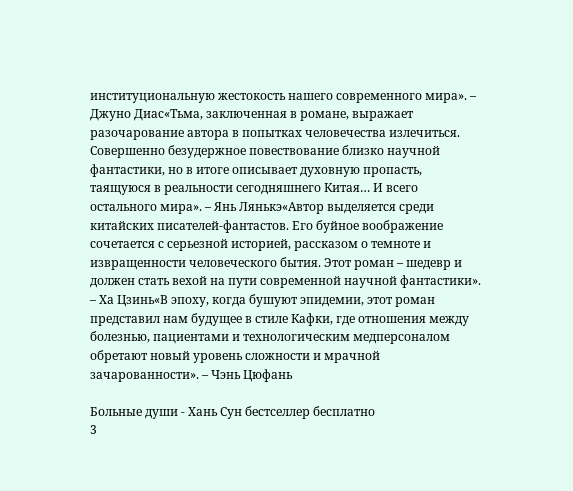институциональную жестокость нашего современного мира». – Джуно Диас«Тьма, заключенная в романе, выражает разочарование автора в попытках человечества излечиться. Совершенно безудержное повествование близко научной фантастики, но в итоге описывает духовную пропасть, таящуюся в реальности сегодняшнего Китая… И всего остального мира». – Янь Лянькэ«Автор выделяется среди китайских писателей-фантастов. Его буйное воображение сочетается с серьезной историей, рассказом о темноте и извращенности человеческого бытия. Этот роман – шедевр и должен стать вехой на пути современной научной фантастики». – Ха Цзинь«В эпоху, когда бушуют эпидемии, этот роман представил нам будущее в стиле Кафки, где отношения между болезнью, пациентами и технологическим медперсоналом обретают новый уровень сложности и мрачной зачарованности». – Чэнь Цюфань

Больные души - Хань Сун бестселлер бесплатно
3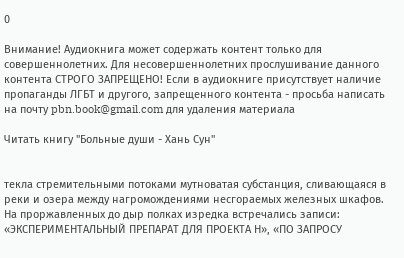0

Внимание! Аудиокнига может содержать контент только для совершеннолетних. Для несовершеннолетних прослушивание данного контента СТРОГО ЗАПРЕЩЕНО! Если в аудиокниге присутствует наличие пропаганды ЛГБТ и другого, запрещенного контента - просьба написать на почту pbn.book@gmail.com для удаления материала

Читать книгу "Больные души - Хань Сун"


текла стремительными потоками мутноватая субстанция, сливающаяся в реки и озера между нагромождениями несгораемых железных шкафов. На проржавленных до дыр полках изредка встречались записи: «ЭКСПЕРИМЕНТАЛЬНЫЙ ПРЕПАРАТ ДЛЯ ПРОЕКТА Н», «ПО ЗАПРОСУ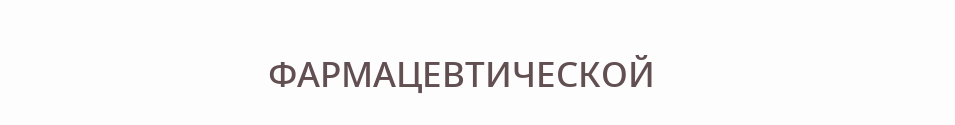ФАРМАЦЕВТИЧЕСКОЙ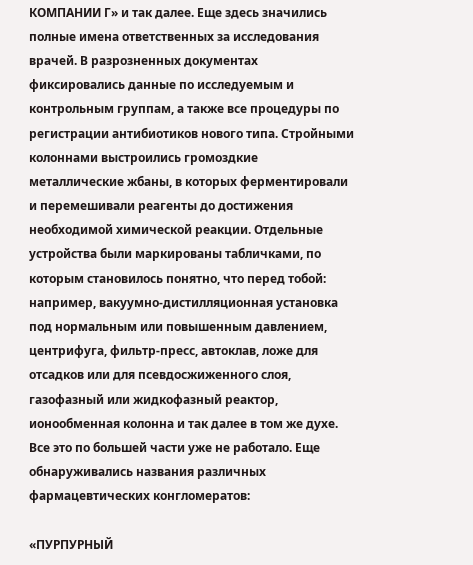КОМПАНИИ Г» и так далее. Еще здесь значились полные имена ответственных за исследования врачей. В разрозненных документах фиксировались данные по исследуемым и контрольным группам, а также все процедуры по регистрации антибиотиков нового типа. Стройными колоннами выстроились громоздкие металлические жбаны, в которых ферментировали и перемешивали реагенты до достижения необходимой химической реакции. Отдельные устройства были маркированы табличками, по которым становилось понятно, что перед тобой: например, вакуумно-дистилляционная установка под нормальным или повышенным давлением, центрифуга, фильтр-пресс, автоклав, ложе для отсадков или для псевдосжиженного слоя, газофазный или жидкофазный реактор, ионообменная колонна и так далее в том же духе. Все это по большей части уже не работало. Еще обнаруживались названия различных фармацевтических конгломератов:

«ПУРПУРНЫЙ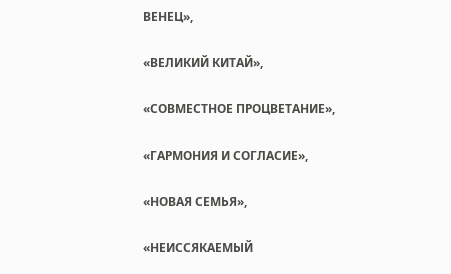ВЕНЕЦ»,

«ВЕЛИКИЙ КИТАЙ»,

«СОВМЕСТНОЕ ПРОЦВЕТАНИЕ»,

«ГАРМОНИЯ И СОГЛАСИЕ»,

«НОВАЯ СЕМЬЯ»,

«НЕИССЯКАЕМЫЙ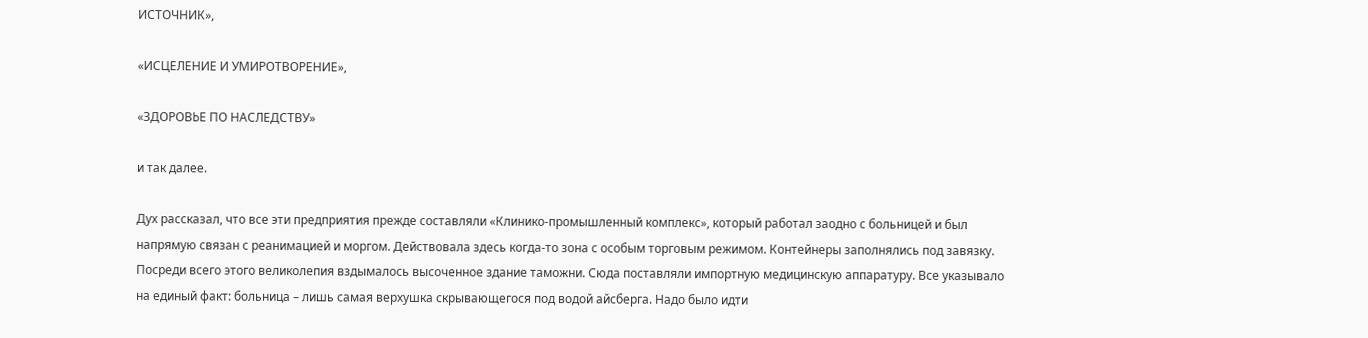ИСТОЧНИК»,

«ИСЦЕЛЕНИЕ И УМИРОТВОРЕНИЕ»,

«ЗДОРОВЬЕ ПО НАСЛЕДСТВУ»

и так далее.

Дух рассказал, что все эти предприятия прежде составляли «Клинико-промышленный комплекс», который работал заодно с больницей и был напрямую связан с реанимацией и моргом. Действовала здесь когда-то зона с особым торговым режимом. Контейнеры заполнялись под завязку. Посреди всего этого великолепия вздымалось высоченное здание таможни. Сюда поставляли импортную медицинскую аппаратуру. Все указывало на единый факт: больница – лишь самая верхушка скрывающегося под водой айсберга. Надо было идти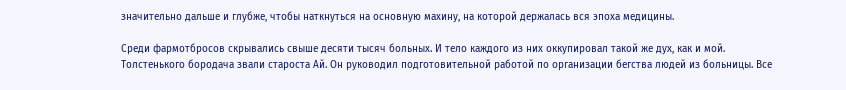значительно дальше и глубже, чтобы наткнуться на основную махину, на которой держалась вся эпоха медицины.

Среди фармотбросов скрывались свыше десяти тысяч больных. И тело каждого из них оккупировал такой же дух, как и мой. Толстенького бородача звали староста Ай. Он руководил подготовительной работой по организации бегства людей из больницы. Все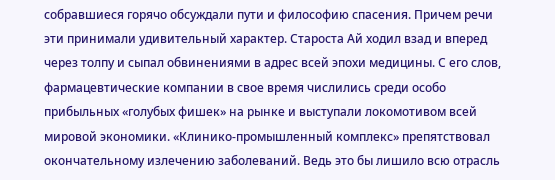собравшиеся горячо обсуждали пути и философию спасения. Причем речи эти принимали удивительный характер. Староста Ай ходил взад и вперед через толпу и сыпал обвинениями в адрес всей эпохи медицины. С его слов, фармацевтические компании в свое время числились среди особо прибыльных «голубых фишек» на рынке и выступали локомотивом всей мировой экономики. «Клинико-промышленный комплекс» препятствовал окончательному излечению заболеваний. Ведь это бы лишило всю отрасль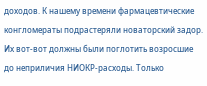доходов. К нашему времени фармацевтические конгломераты подрастеряли новаторский задор. Их вот-вот должны были поглотить возросшие до неприличия НИОКР-расходы. Только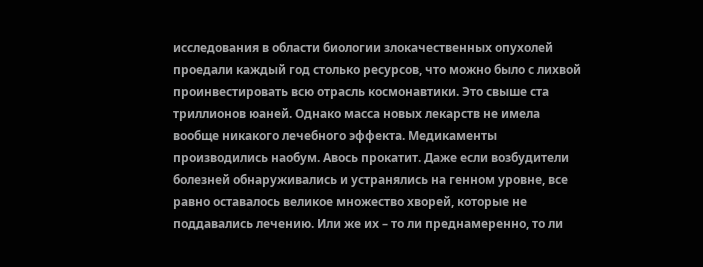исследования в области биологии злокачественных опухолей проедали каждый год столько ресурсов, что можно было с лихвой проинвестировать всю отрасль космонавтики. Это свыше ста триллионов юаней. Однако масса новых лекарств не имела вообще никакого лечебного эффекта. Медикаменты производились наобум. Авось прокатит. Даже если возбудители болезней обнаруживались и устранялись на генном уровне, все равно оставалось великое множество хворей, которые не поддавались лечению. Или же их – то ли преднамеренно, то ли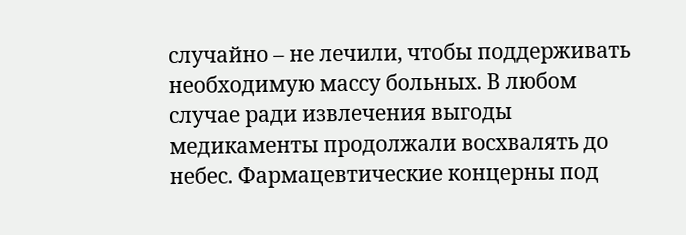случайно – не лечили, чтобы поддерживать необходимую массу больных. В любом случае ради извлечения выгоды медикаменты продолжали восхвалять до небес. Фармацевтические концерны под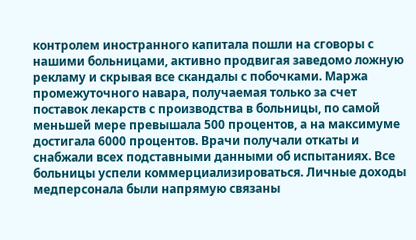контролем иностранного капитала пошли на сговоры с нашими больницами, активно продвигая заведомо ложную рекламу и скрывая все скандалы с побочками. Маржа промежуточного навара, получаемая только за счет поставок лекарств с производства в больницы, по самой меньшей мере превышала 500 процентов, а на максимуме достигала 6000 процентов. Врачи получали откаты и снабжали всех подставными данными об испытаниях. Все больницы успели коммерциализироваться. Личные доходы медперсонала были напрямую связаны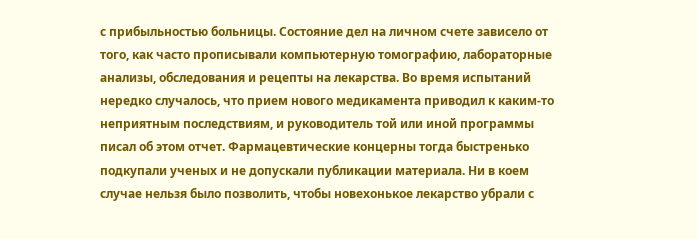с прибыльностью больницы. Состояние дел на личном счете зависело от того, как часто прописывали компьютерную томографию, лабораторные анализы, обследования и рецепты на лекарства. Во время испытаний нередко случалось, что прием нового медикамента приводил к каким-то неприятным последствиям, и руководитель той или иной программы писал об этом отчет. Фармацевтические концерны тогда быстренько подкупали ученых и не допускали публикации материала. Ни в коем случае нельзя было позволить, чтобы новехонькое лекарство убрали с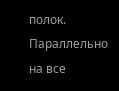полок. Параллельно на все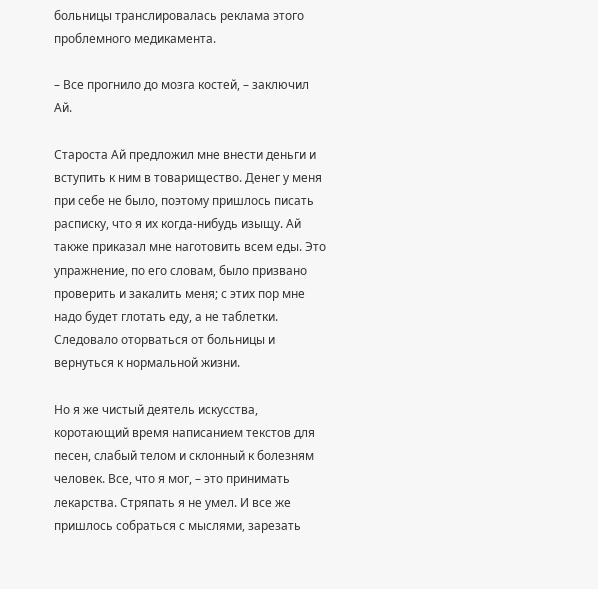больницы транслировалась реклама этого проблемного медикамента.

– Все прогнило до мозга костей, – заключил Ай.

Староста Ай предложил мне внести деньги и вступить к ним в товарищество. Денег у меня при себе не было, поэтому пришлось писать расписку, что я их когда-нибудь изыщу. Ай также приказал мне наготовить всем еды. Это упражнение, по его словам, было призвано проверить и закалить меня; с этих пор мне надо будет глотать еду, а не таблетки. Следовало оторваться от больницы и вернуться к нормальной жизни.

Но я же чистый деятель искусства, коротающий время написанием текстов для песен, слабый телом и склонный к болезням человек. Все, что я мог, – это принимать лекарства. Стряпать я не умел. И все же пришлось собраться с мыслями, зарезать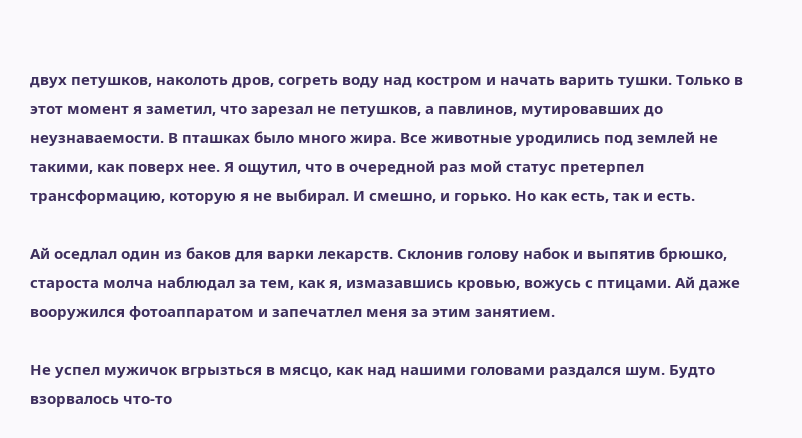двух петушков, наколоть дров, согреть воду над костром и начать варить тушки. Только в этот момент я заметил, что зарезал не петушков, а павлинов, мутировавших до неузнаваемости. В пташках было много жира. Все животные уродились под землей не такими, как поверх нее. Я ощутил, что в очередной раз мой статус претерпел трансформацию, которую я не выбирал. И смешно, и горько. Но как есть, так и есть.

Ай оседлал один из баков для варки лекарств. Склонив голову набок и выпятив брюшко, староста молча наблюдал за тем, как я, измазавшись кровью, вожусь с птицами. Ай даже вооружился фотоаппаратом и запечатлел меня за этим занятием.

Не успел мужичок вгрызться в мясцо, как над нашими головами раздался шум. Будто взорвалось что-то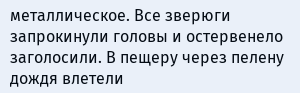металлическое. Все зверюги запрокинули головы и остервенело заголосили. В пещеру через пелену дождя влетели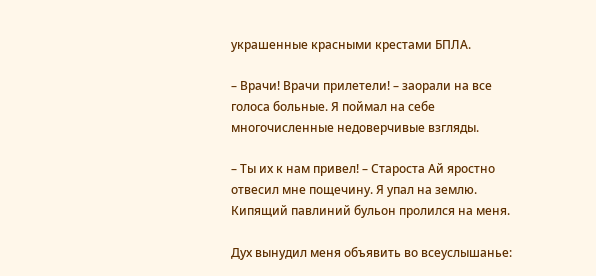украшенные красными крестами БПЛА.

– Врачи! Врачи прилетели! – заорали на все голоса больные. Я поймал на себе многочисленные недоверчивые взгляды.

– Ты их к нам привел! – Староста Ай яростно отвесил мне пощечину. Я упал на землю. Кипящий павлиний бульон пролился на меня.

Дух вынудил меня объявить во всеуслышанье: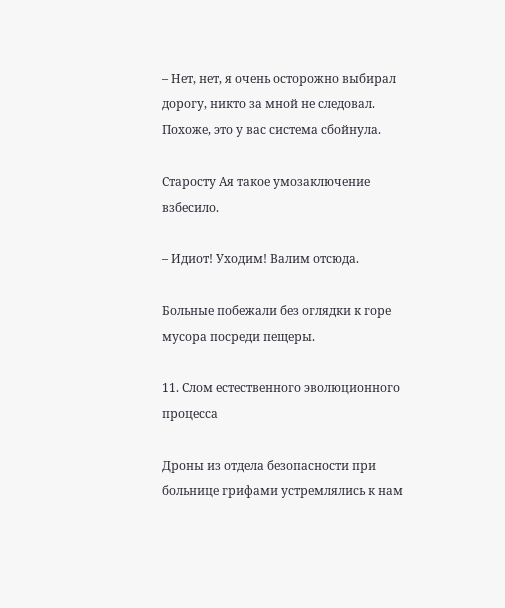– Нет, нет, я очень осторожно выбирал дорогу, никто за мной не следовал. Похоже, это у вас система сбойнула.

Старосту Ая такое умозаключение взбесило.

– Идиот! Уходим! Валим отсюда.

Больные побежали без оглядки к горе мусора посреди пещеры.

11. Слом естественного эволюционного процесса

Дроны из отдела безопасности при больнице грифами устремлялись к нам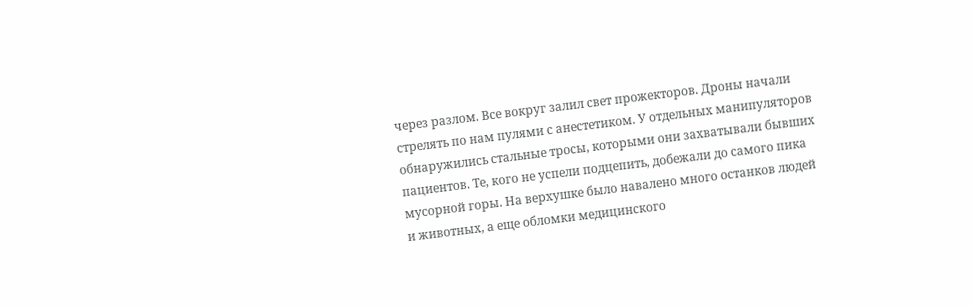через разлом. Все вокруг залил свет прожекторов. Дроны начали стрелять по нам пулями с анестетиком. У отдельных манипуляторов обнаружились стальные тросы, которыми они захватывали бывших пациентов. Те, кого не успели подцепить, добежали до самого пика мусорной горы. На верхушке было навалено много останков людей и животных, а еще обломки медицинского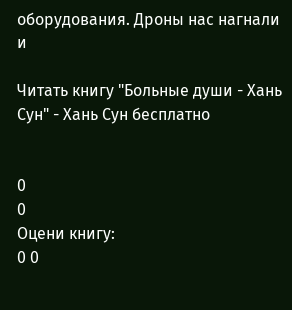оборудования. Дроны нас нагнали и

Читать книгу "Больные души - Хань Сун" - Хань Сун бесплатно


0
0
Оцени книгу:
0 0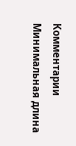Комментарии
Минимальная длина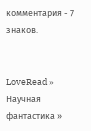комментария - 7 знаков.


LoveRead » Научная фантастика »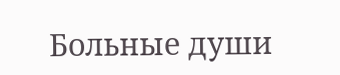Больные души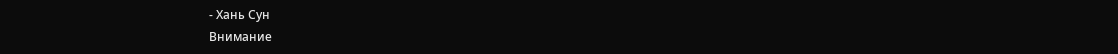- Хань Сун
Внимание